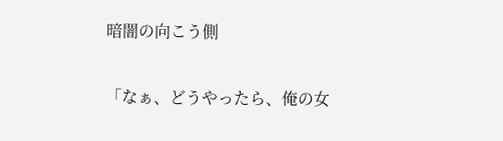暗闇の向こう側

「なぁ、どうやったら、俺の女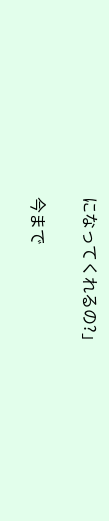になってくれるの?」

今まで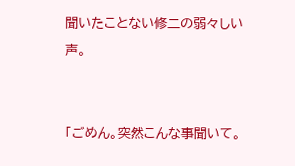聞いたことない修二の弱々しい声。


「ごめん。突然こんな事聞いて。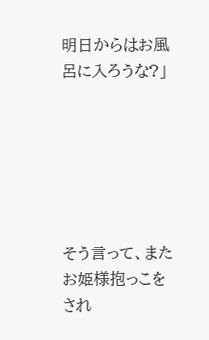明日からはお風呂に入ろうな?」






そう言って、またお姫様抱っこをされ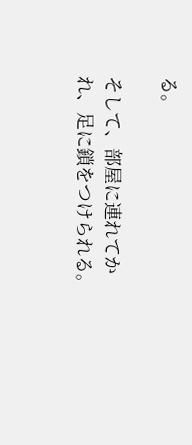る。

そして、部屋に連れてかれ、足に鎖をつけられる。